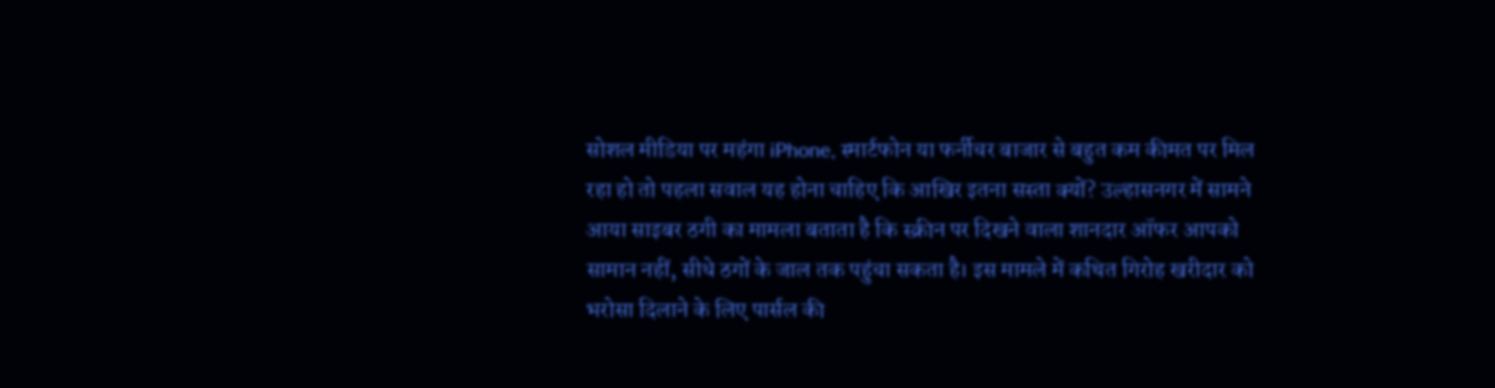सोशल मीडिया पर महंगा iPhone, स्मार्टफोन या फर्नीचर बाजार से बहुत कम कीमत पर मिल रहा हो तो पहला सवाल यह होना चाहिए कि आखिर इतना सस्ता क्यों? उल्हासनगर में सामने आया साइबर ठगी का मामला बताता है कि स्क्रीन पर दिखने वाला शानदार ऑफर आपको सामान नहीं, सीधे ठगों के जाल तक पहुंचा सकता है। इस मामले में कथित गिरोह खरीदार को भरोसा दिलाने के लिए पार्सल की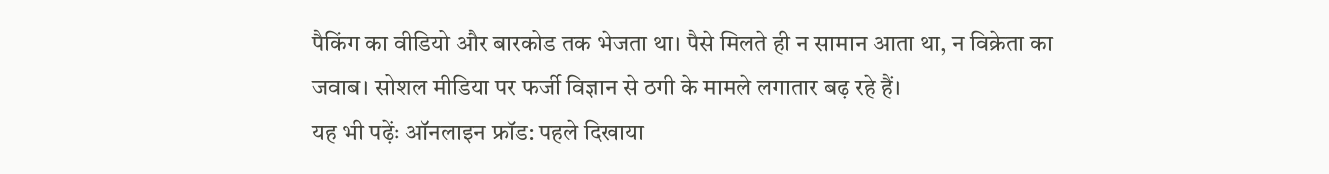पैकिंग का वीडियो और बारकोड तक भेजता था। पैसे मिलते ही न सामान आता था, न विक्रेता का जवाब। सोशल मीडिया पर फर्जी विज्ञान से ठगी के मामले लगातार बढ़ रहे हैं।
यह भी पढ़ेंः ऑनलाइन फ्रॉड: पहले दिखाया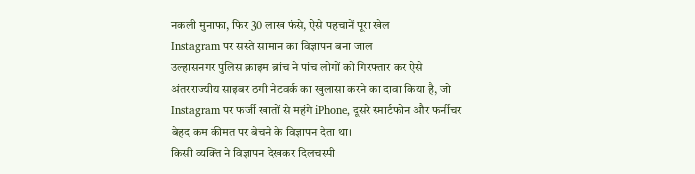नकली मुनाफा, फिर 30 लाख फंसे, ऐसे पहचानें पूरा खेल
Instagram पर सस्ते सामान का विज्ञापन बना जाल
उल्हासनगर पुलिस क्राइम ब्रांच ने पांच लोगों को गिरफ्तार कर ऐसे अंतरराज्यीय साइबर ठगी नेटवर्क का खुलासा करने का दावा किया है, जो Instagram पर फर्जी खातों से महंगे iPhone, दूसरे स्मार्टफोन और फर्नीचर बेहद कम कीमत पर बेचने के विज्ञापन देता था।
किसी व्यक्ति ने विज्ञापन देखकर दिलचस्पी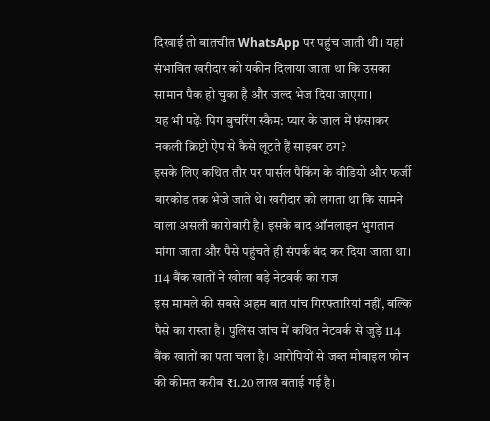दिखाई तो बातचीत WhatsApp पर पहुंच जाती थी। यहां संभावित खरीदार को यकीन दिलाया जाता था कि उसका सामान पैक हो चुका है और जल्द भेज दिया जाएगा।
यह भी पढ़ेंः पिग बुचरिंग स्कैम: प्यार के जाल में फंसाकर नकली क्रिप्टो ऐप से कैसे लूटते हैं साइबर ठग?
इसके लिए कथित तौर पर पार्सल पैकिंग के वीडियो और फर्जी बारकोड तक भेजे जाते थे। खरीदार को लगता था कि सामने वाला असली कारोबारी है। इसके बाद ऑनलाइन भुगतान मांगा जाता और पैसे पहुंचते ही संपर्क बंद कर दिया जाता था।
114 बैंक खातों ने खोला बड़े नेटवर्क का राज
इस मामले की सबसे अहम बात पांच गिरफ्तारियां नहीं, बल्कि पैसे का रास्ता है। पुलिस जांच में कथित नेटवर्क से जुड़े 114 बैंक खातों का पता चला है। आरोपियों से जब्त मोबाइल फोन की कीमत करीब ₹1.20 लाख बताई गई है।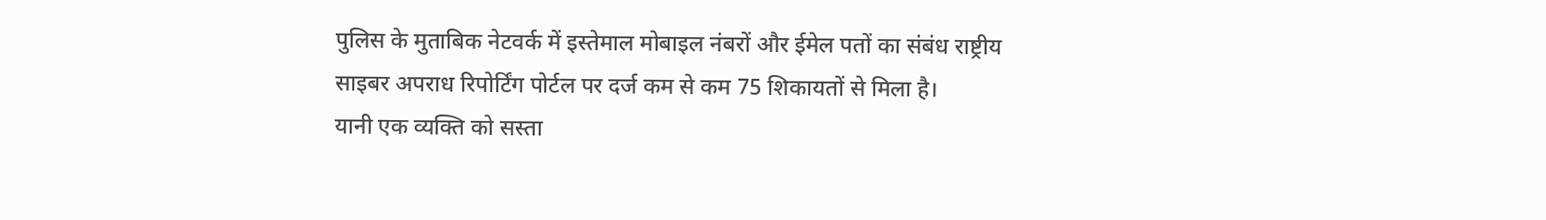पुलिस के मुताबिक नेटवर्क में इस्तेमाल मोबाइल नंबरों और ईमेल पतों का संबंध राष्ट्रीय साइबर अपराध रिपोर्टिंग पोर्टल पर दर्ज कम से कम 75 शिकायतों से मिला है।
यानी एक व्यक्ति को सस्ता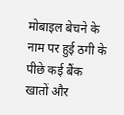मोबाइल बेचने के नाम पर हुई ठगी के पीछे कई बैंक खातों और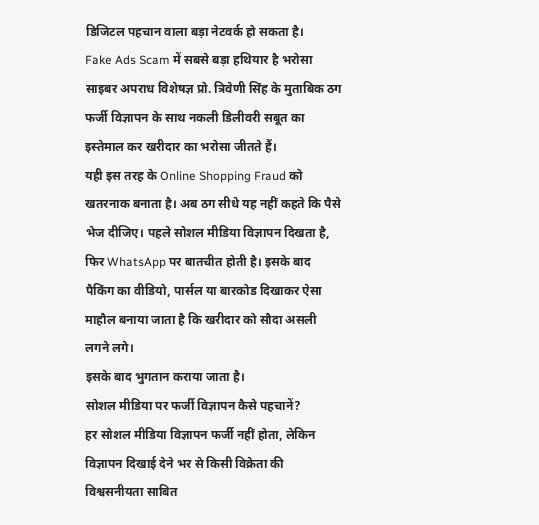डिजिटल पहचान वाला बड़ा नेटवर्क हो सकता है।
Fake Ads Scam में सबसे बड़ा हथियार है भरोसा
साइबर अपराध विशेषज्ञ प्रो. त्रिवेणी सिंह के मुताबिक ठग फर्जी विज्ञापन के साथ नकली डिलीवरी सबूत का इस्तेमाल कर खरीदार का भरोसा जीतते हैं।
यही इस तरह के Online Shopping Fraud को खतरनाक बनाता है। अब ठग सीधे यह नहीं कहते कि पैसे भेज दीजिए। पहले सोशल मीडिया विज्ञापन दिखता है, फिर WhatsApp पर बातचीत होती है। इसके बाद पैकिंग का वीडियो, पार्सल या बारकोड दिखाकर ऐसा माहौल बनाया जाता है कि खरीदार को सौदा असली लगने लगे।
इसके बाद भुगतान कराया जाता है।
सोशल मीडिया पर फर्जी विज्ञापन कैसे पहचानें?
हर सोशल मीडिया विज्ञापन फर्जी नहीं होता, लेकिन विज्ञापन दिखाई देने भर से किसी विक्रेता की विश्वसनीयता साबित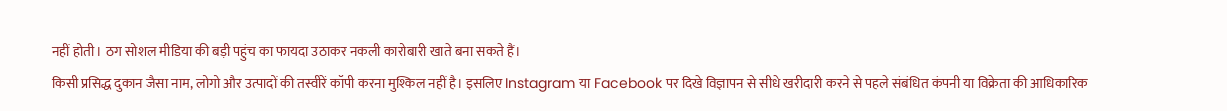नहीं होती। ठग सोशल मीडिया की बड़ी पहुंच का फायदा उठाकर नकली कारोबारी खाते बना सकते हैं।
किसी प्रसिद्ध दुकान जैसा नाम, लोगो और उत्पादों की तस्वीरें कॉपी करना मुश्किल नहीं है। इसलिए Instagram या Facebook पर दिखे विज्ञापन से सीधे खरीदारी करने से पहले संबंधित कंपनी या विक्रेता की आधिकारिक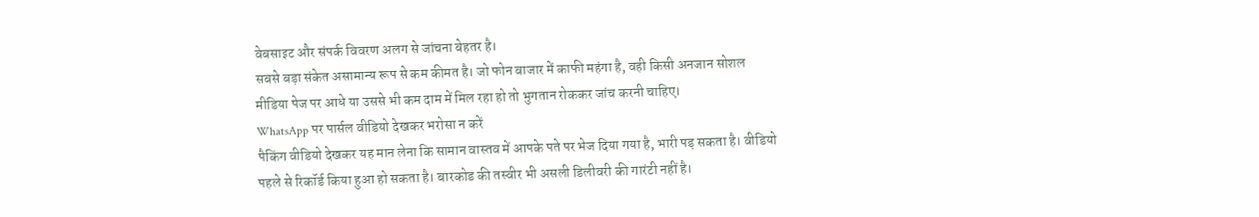वेबसाइट और संपर्क विवरण अलग से जांचना बेहतर है।
सबसे बड़ा संकेत असामान्य रूप से कम कीमत है। जो फोन बाजार में काफी महंगा है, वही किसी अनजान सोशल मीडिया पेज पर आधे या उससे भी कम दाम में मिल रहा हो तो भुगतान रोककर जांच करनी चाहिए।
WhatsApp पर पार्सल वीडियो देखकर भरोसा न करें
पैकिंग वीडियो देखकर यह मान लेना कि सामान वास्तव में आपके पते पर भेज दिया गया है, भारी पड़ सकता है। वीडियो पहले से रिकॉर्ड किया हुआ हो सकता है। बारकोड की तस्वीर भी असली डिलीवरी की गारंटी नहीं है।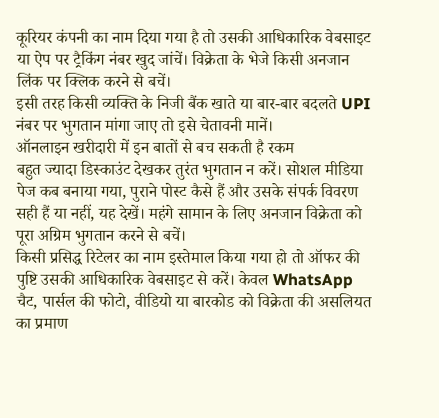कूरियर कंपनी का नाम दिया गया है तो उसकी आधिकारिक वेबसाइट या ऐप पर ट्रैकिंग नंबर खुद जांचें। विक्रेता के भेजे किसी अनजान लिंक पर क्लिक करने से बचें।
इसी तरह किसी व्यक्ति के निजी बैंक खाते या बार-बार बदलते UPI नंबर पर भुगतान मांगा जाए तो इसे चेतावनी मानें।
ऑनलाइन खरीदारी में इन बातों से बच सकती है रकम
बहुत ज्यादा डिस्काउंट देखकर तुरंत भुगतान न करें। सोशल मीडिया पेज कब बनाया गया, पुराने पोस्ट कैसे हैं और उसके संपर्क विवरण सही हैं या नहीं, यह देखें। महंगे सामान के लिए अनजान विक्रेता को पूरा अग्रिम भुगतान करने से बचें।
किसी प्रसिद्ध रिटेलर का नाम इस्तेमाल किया गया हो तो ऑफर की पुष्टि उसकी आधिकारिक वेबसाइट से करें। केवल WhatsApp चैट, पार्सल की फोटो, वीडियो या बारकोड को विक्रेता की असलियत का प्रमाण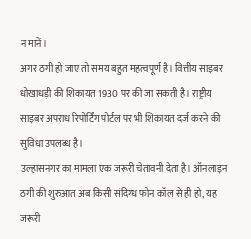न मानें।
अगर ठगी हो जाए तो समय बहुत महत्वपूर्ण है। वित्तीय साइबर धोखाधड़ी की शिकायत 1930 पर की जा सकती है। राष्ट्रीय साइबर अपराध रिपोर्टिंग पोर्टल पर भी शिकायत दर्ज करने की सुविधा उपलब्ध है।
उल्हासनगर का मामला एक जरूरी चेतावनी देता है। ऑनलाइन ठगी की शुरुआत अब किसी संदिग्ध फोन कॉल से ही हो, यह जरूरी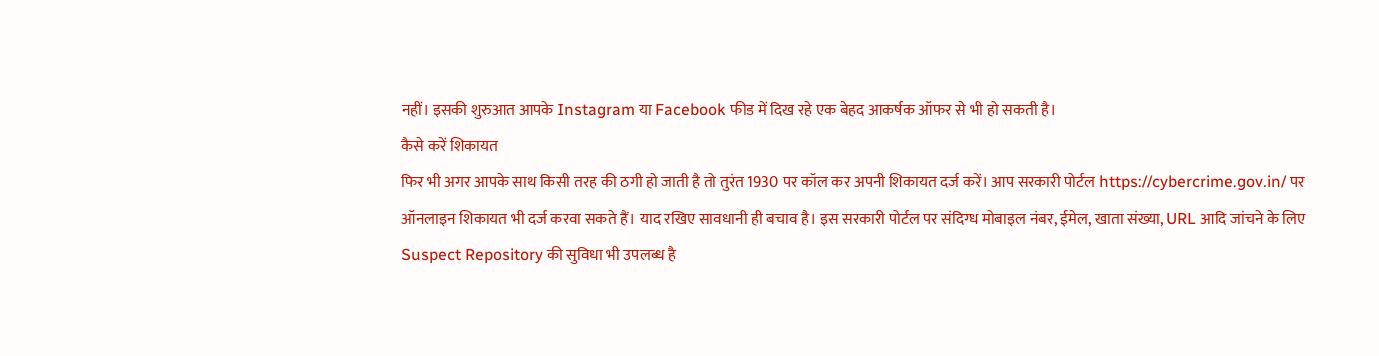नहीं। इसकी शुरुआत आपके Instagram या Facebook फीड में दिख रहे एक बेहद आकर्षक ऑफर से भी हो सकती है।
कैसे करें शिकायत
फिर भी अगर आपके साथ किसी तरह की ठगी हो जाती है तो तुरंत 1930 पर कॉल कर अपनी शिकायत दर्ज करें। आप सरकारी पोर्टल https://cybercrime.gov.in/ पर ऑनलाइन शिकायत भी दर्ज करवा सकते हैं। याद रखिए सावधानी ही बचाव है। इस सरकारी पोर्टल पर संदिग्ध मोबाइल नंबर, ईमेल, खाता संख्या, URL आदि जांचने के लिए Suspect Repository की सुविधा भी उपलब्ध है